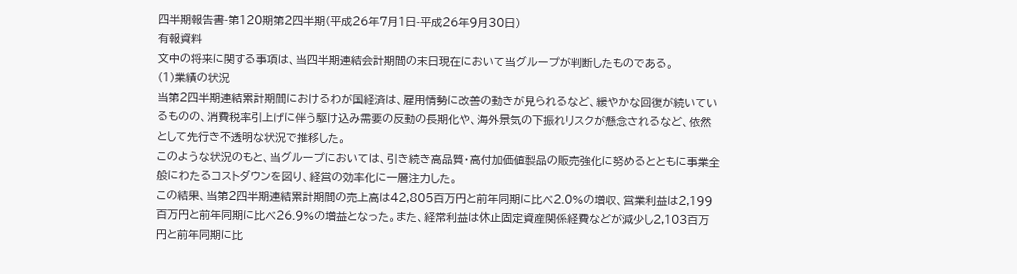四半期報告書-第120期第2四半期(平成26年7月1日-平成26年9月30日)
有報資料
文中の将来に関する事項は、当四半期連結会計期間の末日現在において当グループが判断したものである。
(1)業績の状況
当第2四半期連結累計期間におけるわが国経済は、雇用情勢に改善の動きが見られるなど、緩やかな回復が続いているものの、消費税率引上げに伴う駆け込み需要の反動の長期化や、海外景気の下振れリスクが懸念されるなど、依然として先行き不透明な状況で推移した。
このような状況のもと、当グループにおいては、引き続き高品質・高付加価値製品の販売強化に努めるとともに事業全般にわたるコストダウンを図り、経営の効率化に一層注力した。
この結果、当第2四半期連結累計期間の売上高は42,805百万円と前年同期に比べ2.0%の増収、営業利益は2,199百万円と前年同期に比べ26.9%の増益となった。また、経常利益は休止固定資産関係経費などが減少し2,103百万円と前年同期に比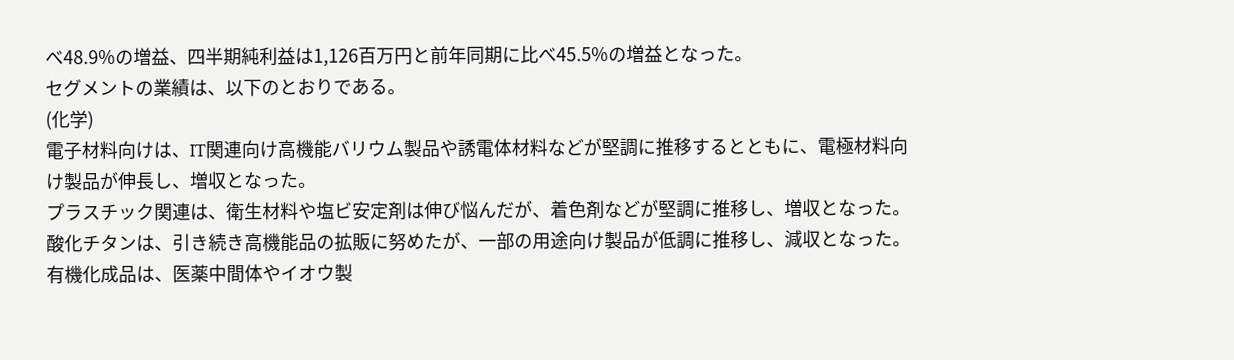べ48.9%の増益、四半期純利益は1,126百万円と前年同期に比べ45.5%の増益となった。
セグメントの業績は、以下のとおりである。
(化学)
電子材料向けは、IT関連向け高機能バリウム製品や誘電体材料などが堅調に推移するとともに、電極材料向け製品が伸長し、増収となった。
プラスチック関連は、衛生材料や塩ビ安定剤は伸び悩んだが、着色剤などが堅調に推移し、増収となった。
酸化チタンは、引き続き高機能品の拡販に努めたが、一部の用途向け製品が低調に推移し、減収となった。
有機化成品は、医薬中間体やイオウ製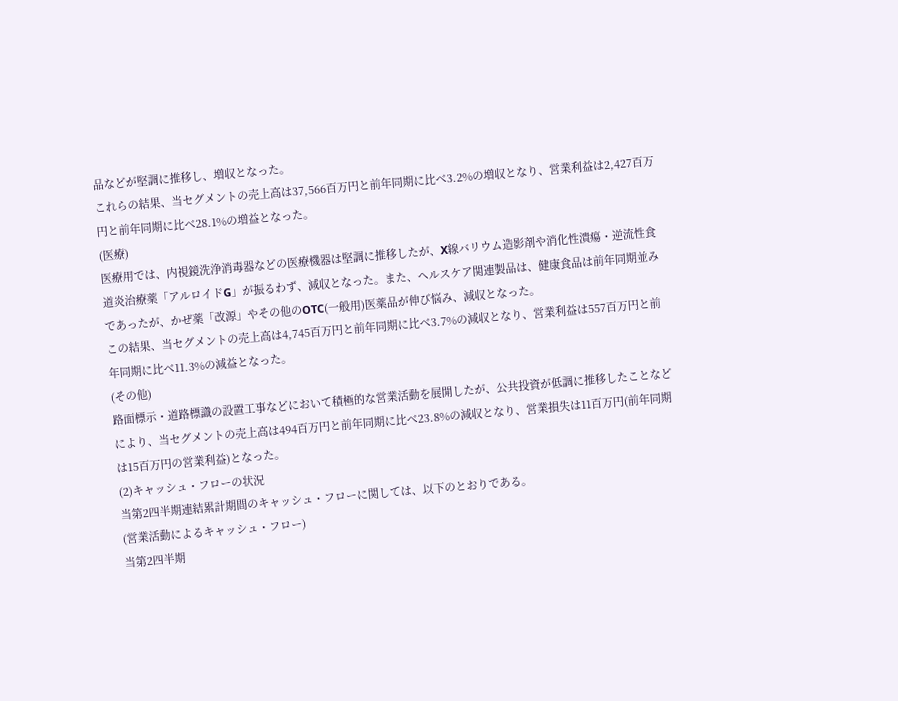品などが堅調に推移し、増収となった。
これらの結果、当セグメントの売上高は37,566百万円と前年同期に比べ3.2%の増収となり、営業利益は2,427百万円と前年同期に比べ28.1%の増益となった。
(医療)
医療用では、内視鏡洗浄消毒器などの医療機器は堅調に推移したが、X線バリウム造影剤や消化性潰瘍・逆流性食道炎治療薬「アルロイドG」が振るわず、減収となった。また、ヘルスケア関連製品は、健康食品は前年同期並みであったが、かぜ薬「改源」やその他のOTC(一般用)医薬品が伸び悩み、減収となった。
この結果、当セグメントの売上高は4,745百万円と前年同期に比べ3.7%の減収となり、営業利益は557百万円と前年同期に比べ11.3%の減益となった。
(その他)
路面標示・道路標識の設置工事などにおいて積極的な営業活動を展開したが、公共投資が低調に推移したことなどにより、当セグメントの売上高は494百万円と前年同期に比べ23.8%の減収となり、営業損失は11百万円(前年同期は15百万円の営業利益)となった。
(2)キャッシュ・フローの状況
当第2四半期連結累計期間のキャッシュ・フローに関しては、以下のとおりである。
(営業活動によるキャッシュ・フロー)
当第2四半期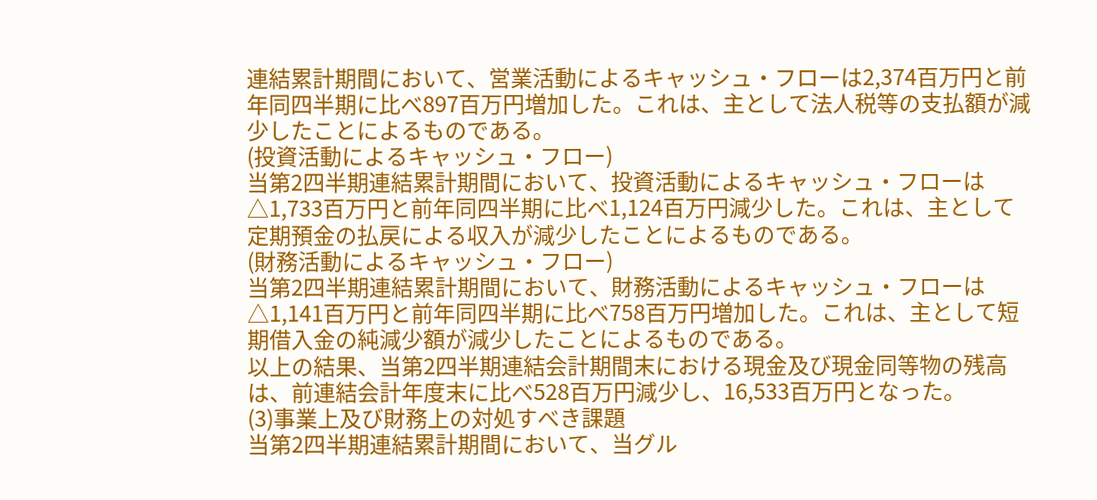連結累計期間において、営業活動によるキャッシュ・フローは2,374百万円と前年同四半期に比べ897百万円増加した。これは、主として法人税等の支払額が減少したことによるものである。
(投資活動によるキャッシュ・フロー)
当第2四半期連結累計期間において、投資活動によるキャッシュ・フローは△1,733百万円と前年同四半期に比べ1,124百万円減少した。これは、主として定期預金の払戻による収入が減少したことによるものである。
(財務活動によるキャッシュ・フロー)
当第2四半期連結累計期間において、財務活動によるキャッシュ・フローは△1,141百万円と前年同四半期に比べ758百万円増加した。これは、主として短期借入金の純減少額が減少したことによるものである。
以上の結果、当第2四半期連結会計期間末における現金及び現金同等物の残高は、前連結会計年度末に比べ528百万円減少し、16,533百万円となった。
(3)事業上及び財務上の対処すべき課題
当第2四半期連結累計期間において、当グル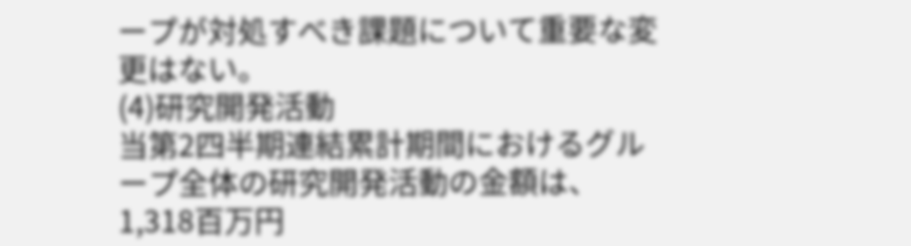ープが対処すべき課題について重要な変更はない。
(4)研究開発活動
当第2四半期連結累計期間におけるグループ全体の研究開発活動の金額は、1,318百万円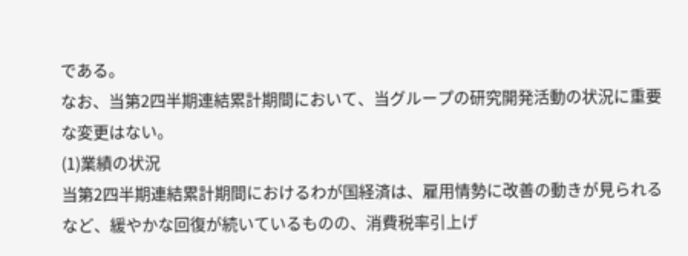である。
なお、当第2四半期連結累計期間において、当グループの研究開発活動の状況に重要な変更はない。
(1)業績の状況
当第2四半期連結累計期間におけるわが国経済は、雇用情勢に改善の動きが見られるなど、緩やかな回復が続いているものの、消費税率引上げ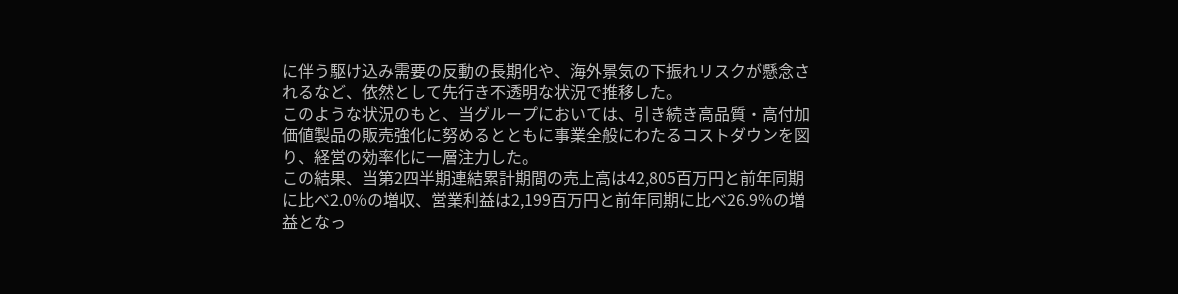に伴う駆け込み需要の反動の長期化や、海外景気の下振れリスクが懸念されるなど、依然として先行き不透明な状況で推移した。
このような状況のもと、当グループにおいては、引き続き高品質・高付加価値製品の販売強化に努めるとともに事業全般にわたるコストダウンを図り、経営の効率化に一層注力した。
この結果、当第2四半期連結累計期間の売上高は42,805百万円と前年同期に比べ2.0%の増収、営業利益は2,199百万円と前年同期に比べ26.9%の増益となっ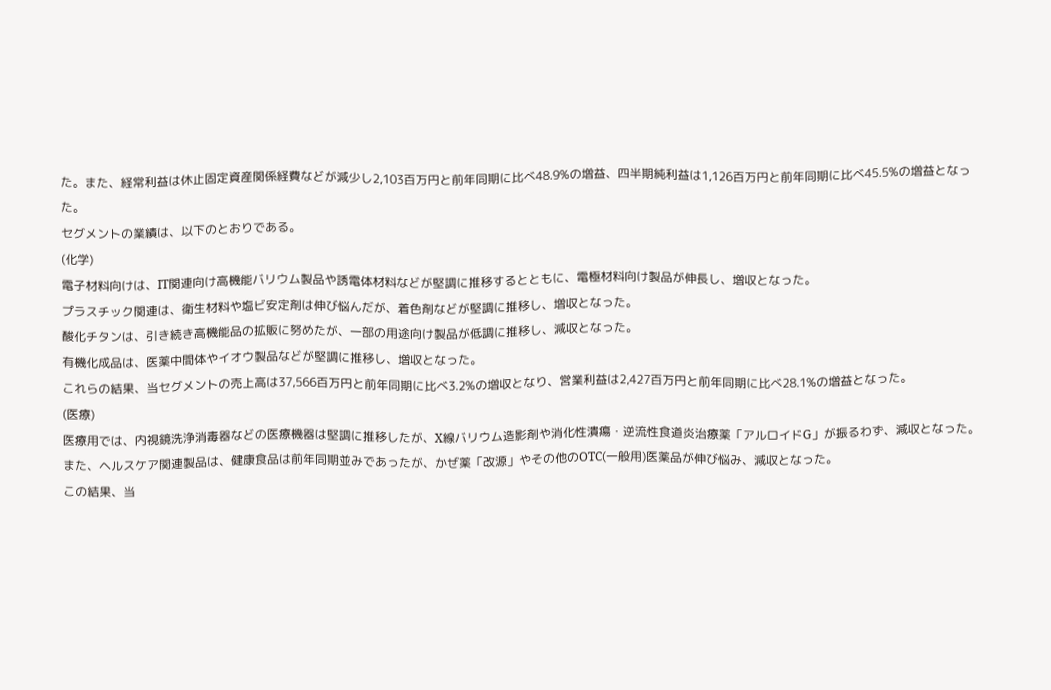た。また、経常利益は休止固定資産関係経費などが減少し2,103百万円と前年同期に比べ48.9%の増益、四半期純利益は1,126百万円と前年同期に比べ45.5%の増益となった。
セグメントの業績は、以下のとおりである。
(化学)
電子材料向けは、IT関連向け高機能バリウム製品や誘電体材料などが堅調に推移するとともに、電極材料向け製品が伸長し、増収となった。
プラスチック関連は、衛生材料や塩ビ安定剤は伸び悩んだが、着色剤などが堅調に推移し、増収となった。
酸化チタンは、引き続き高機能品の拡販に努めたが、一部の用途向け製品が低調に推移し、減収となった。
有機化成品は、医薬中間体やイオウ製品などが堅調に推移し、増収となった。
これらの結果、当セグメントの売上高は37,566百万円と前年同期に比べ3.2%の増収となり、営業利益は2,427百万円と前年同期に比べ28.1%の増益となった。
(医療)
医療用では、内視鏡洗浄消毒器などの医療機器は堅調に推移したが、X線バリウム造影剤や消化性潰瘍・逆流性食道炎治療薬「アルロイドG」が振るわず、減収となった。また、ヘルスケア関連製品は、健康食品は前年同期並みであったが、かぜ薬「改源」やその他のOTC(一般用)医薬品が伸び悩み、減収となった。
この結果、当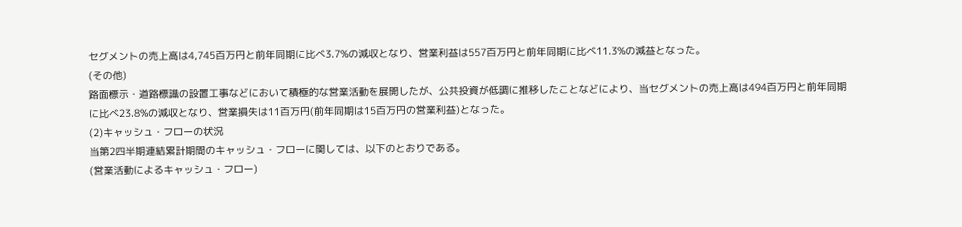セグメントの売上高は4,745百万円と前年同期に比べ3.7%の減収となり、営業利益は557百万円と前年同期に比べ11.3%の減益となった。
(その他)
路面標示・道路標識の設置工事などにおいて積極的な営業活動を展開したが、公共投資が低調に推移したことなどにより、当セグメントの売上高は494百万円と前年同期に比べ23.8%の減収となり、営業損失は11百万円(前年同期は15百万円の営業利益)となった。
(2)キャッシュ・フローの状況
当第2四半期連結累計期間のキャッシュ・フローに関しては、以下のとおりである。
(営業活動によるキャッシュ・フロー)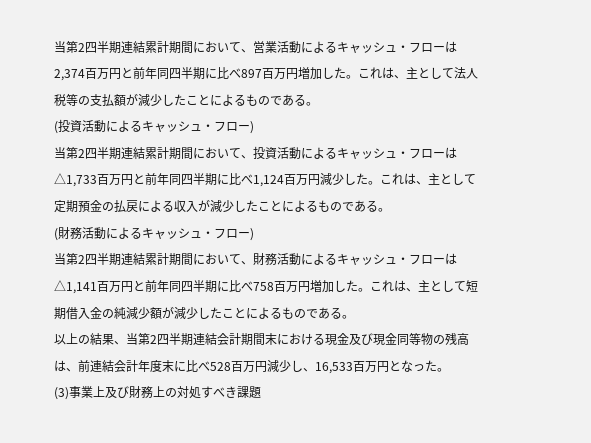当第2四半期連結累計期間において、営業活動によるキャッシュ・フローは2,374百万円と前年同四半期に比べ897百万円増加した。これは、主として法人税等の支払額が減少したことによるものである。
(投資活動によるキャッシュ・フロー)
当第2四半期連結累計期間において、投資活動によるキャッシュ・フローは△1,733百万円と前年同四半期に比べ1,124百万円減少した。これは、主として定期預金の払戻による収入が減少したことによるものである。
(財務活動によるキャッシュ・フロー)
当第2四半期連結累計期間において、財務活動によるキャッシュ・フローは△1,141百万円と前年同四半期に比べ758百万円増加した。これは、主として短期借入金の純減少額が減少したことによるものである。
以上の結果、当第2四半期連結会計期間末における現金及び現金同等物の残高は、前連結会計年度末に比べ528百万円減少し、16,533百万円となった。
(3)事業上及び財務上の対処すべき課題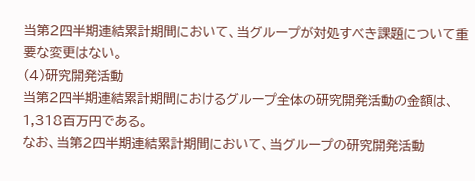当第2四半期連結累計期間において、当グループが対処すべき課題について重要な変更はない。
(4)研究開発活動
当第2四半期連結累計期間におけるグループ全体の研究開発活動の金額は、1,318百万円である。
なお、当第2四半期連結累計期間において、当グループの研究開発活動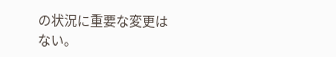の状況に重要な変更はない。